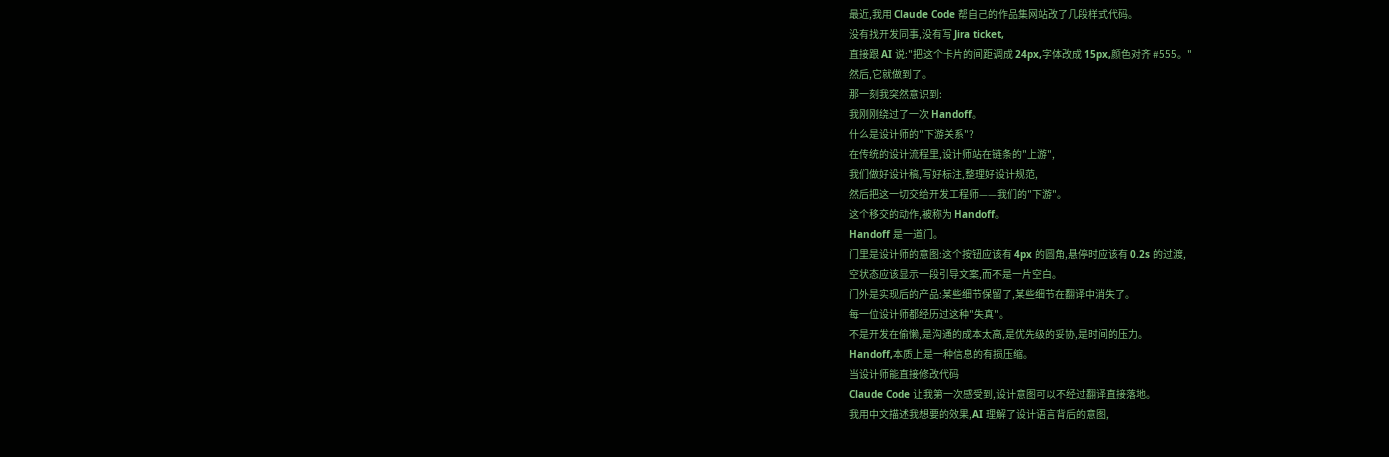最近,我用 Claude Code 帮自己的作品集网站改了几段样式代码。
没有找开发同事,没有写 Jira ticket,
直接跟 AI 说:"把这个卡片的间距调成 24px,字体改成 15px,颜色对齐 #555。"
然后,它就做到了。
那一刻我突然意识到:
我刚刚绕过了一次 Handoff。
什么是设计师的"下游关系"?
在传统的设计流程里,设计师站在链条的"上游",
我们做好设计稿,写好标注,整理好设计规范,
然后把这一切交给开发工程师——我们的"下游"。
这个移交的动作,被称为 Handoff。
Handoff 是一道门。
门里是设计师的意图:这个按钮应该有 4px 的圆角,悬停时应该有 0.2s 的过渡,
空状态应该显示一段引导文案,而不是一片空白。
门外是实现后的产品:某些细节保留了,某些细节在翻译中消失了。
每一位设计师都经历过这种"失真"。
不是开发在偷懒,是沟通的成本太高,是优先级的妥协,是时间的压力。
Handoff,本质上是一种信息的有损压缩。
当设计师能直接修改代码
Claude Code 让我第一次感受到,设计意图可以不经过翻译直接落地。
我用中文描述我想要的效果,AI 理解了设计语言背后的意图,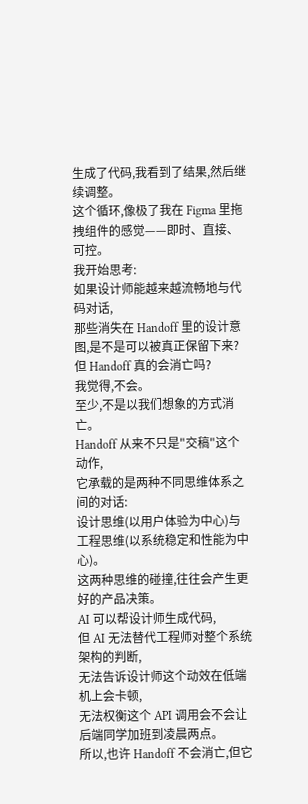生成了代码,我看到了结果,然后继续调整。
这个循环,像极了我在 Figma 里拖拽组件的感觉——即时、直接、可控。
我开始思考:
如果设计师能越来越流畅地与代码对话,
那些消失在 Handoff 里的设计意图,是不是可以被真正保留下来?
但 Handoff 真的会消亡吗?
我觉得,不会。
至少,不是以我们想象的方式消亡。
Handoff 从来不只是"交稿"这个动作,
它承载的是两种不同思维体系之间的对话:
设计思维(以用户体验为中心)与工程思维(以系统稳定和性能为中心)。
这两种思维的碰撞,往往会产生更好的产品决策。
AI 可以帮设计师生成代码,
但 AI 无法替代工程师对整个系统架构的判断,
无法告诉设计师这个动效在低端机上会卡顿,
无法权衡这个 API 调用会不会让后端同学加班到凌晨两点。
所以,也许 Handoff 不会消亡,但它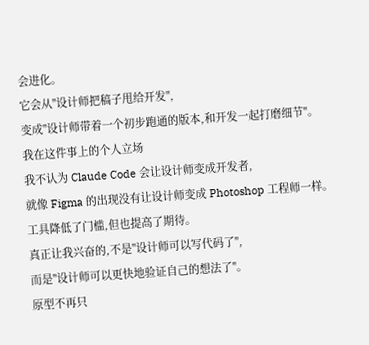会进化。
它会从"设计师把稿子甩给开发",
变成"设计师带着一个初步跑通的版本,和开发一起打磨细节"。
我在这件事上的个人立场
我不认为 Claude Code 会让设计师变成开发者,
就像 Figma 的出现没有让设计师变成 Photoshop 工程师一样。
工具降低了门槛,但也提高了期待。
真正让我兴奋的,不是"设计师可以写代码了",
而是"设计师可以更快地验证自己的想法了"。
原型不再只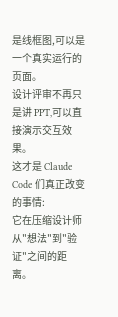是线框图,可以是一个真实运行的页面。
设计评审不再只是讲 PPT,可以直接演示交互效果。
这才是 Claude Code 们真正改变的事情:
它在压缩设计师从"想法"到"验证"之间的距离。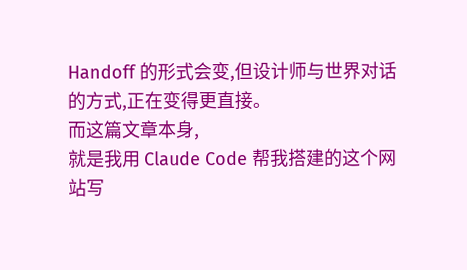Handoff 的形式会变,但设计师与世界对话的方式,正在变得更直接。
而这篇文章本身,
就是我用 Claude Code 帮我搭建的这个网站写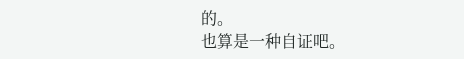的。
也算是一种自证吧。